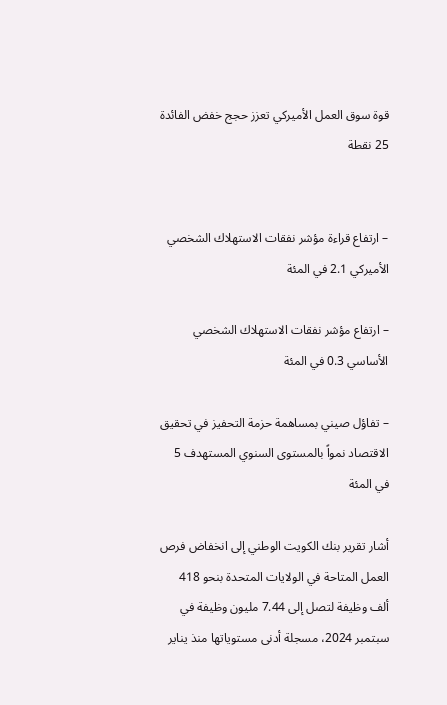قوة سوق العمل الأميركي تعزز حجج خفض الفائدة 25 نقطة


– ارتفاع قراءة مؤشر نفقات الاستهلاك الشخصي الأميركي 2.1 في المئة

– ارتفاع مؤشر نفقات الاستهلاك الشخصي الأساسي 0.3 في المئة

– تفاؤل صيني بمساهمة حزمة التحفيز في تحقيق الاقتصاد نمواً بالمستوى السنوي المستهدف 5 في المئة

أشار تقرير بنك الكويت الوطني إلى انخفاض فرص العمل المتاحة في الولايات المتحدة بنحو 418 ألف وظيفة لتصل إلى 7.44 مليون وظيفة في سبتمبر 2024، مسجلة أدنى مستوياتها منذ يناير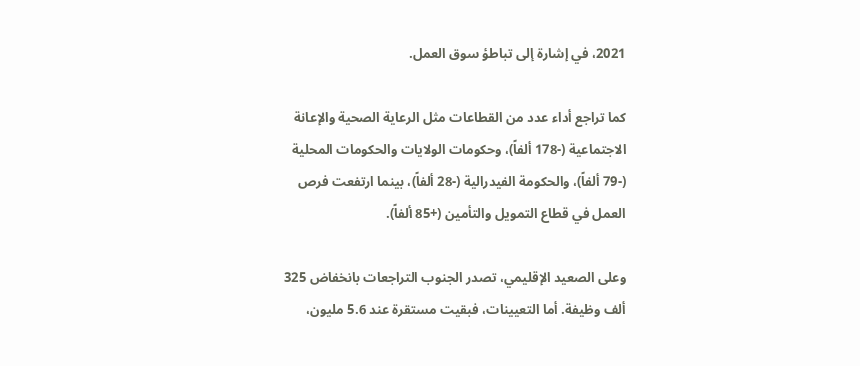2021، في إشارة إلى تباطؤ سوق العمل.

كما تراجع أداء عدد من القطاعات مثل الرعاية الصحية والإعانة الاجتماعية (-178 ألفاً)، وحكومات الولايات والحكومات المحلية (-79 ألفاً)، والحكومة الفيدرالية (-28 ألفاً)، بينما ارتفعت فرص العمل في قطاع التمويل والتأمين (+85 ألفاً).

وعلى الصعيد الإقليمي، تصدر الجنوب التراجعات بانخفاض 325 ألف وظيفة. أما التعيينات، فبقيت مستقرة عند 5.6 مليون،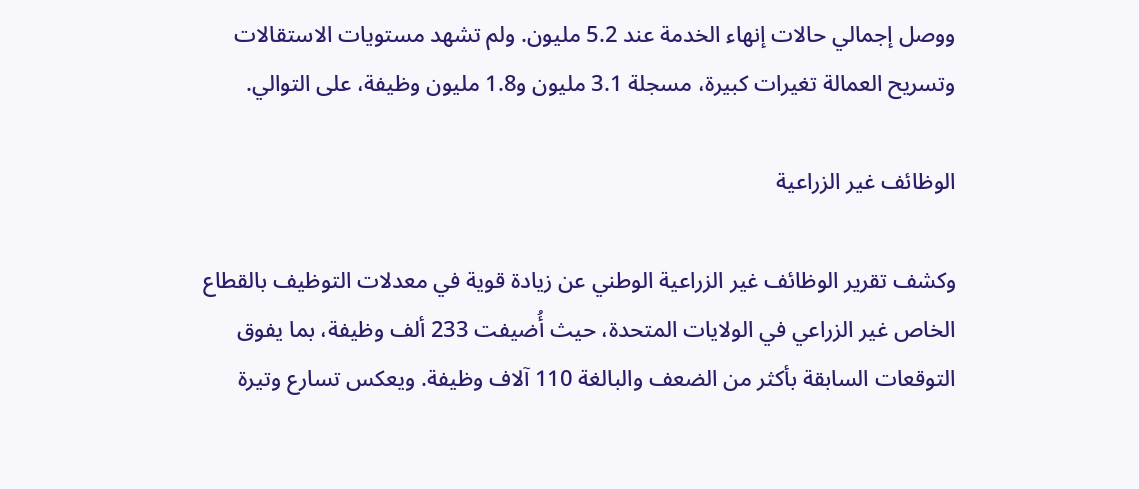ووصل إجمالي حالات إنهاء الخدمة عند 5.2 مليون. ولم تشهد مستويات الاستقالات وتسريح العمالة تغيرات كبيرة، مسجلة 3.1 مليون و1.8 مليون وظيفة، على التوالي.

الوظائف غير الزراعية

وكشف تقرير الوظائف غير الزراعية الوطني عن زيادة قوية في معدلات التوظيف بالقطاع الخاص غير الزراعي في الولايات المتحدة، حيث أُضيفت 233 ألف وظيفة، بما يفوق التوقعات السابقة بأكثر من الضعف والبالغة 110 آلاف وظيفة. ويعكس تسارع وتيرة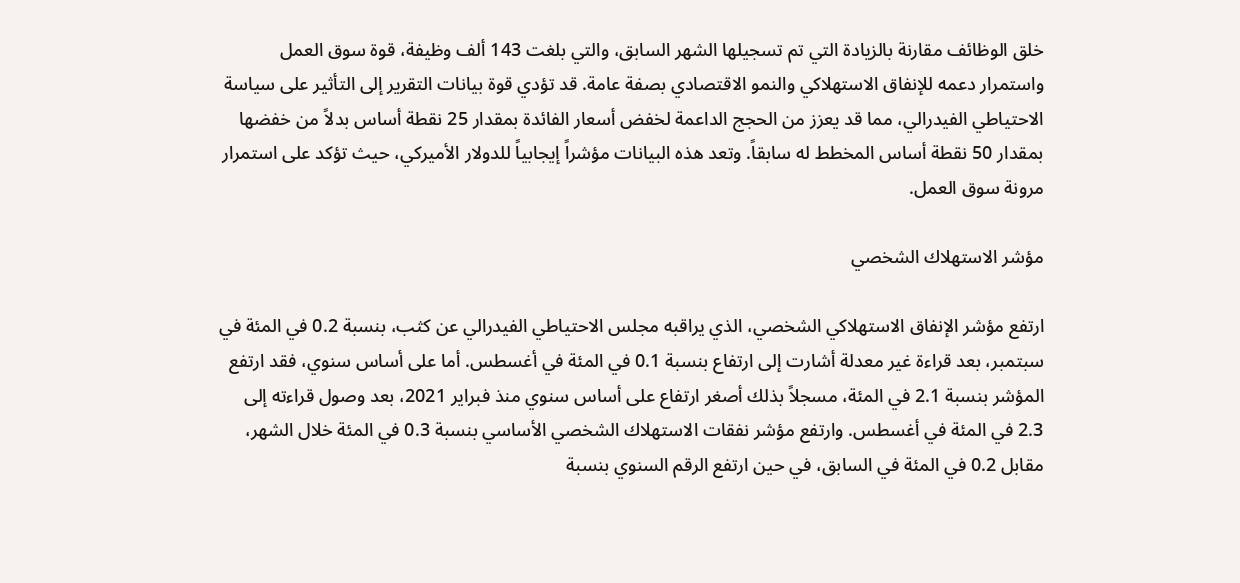خلق الوظائف مقارنة بالزيادة التي تم تسجيلها الشهر السابق، والتي بلغت 143 ألف وظيفة، قوة سوق العمل واستمرار دعمه للإنفاق الاستهلاكي والنمو الاقتصادي بصفة عامة. قد تؤدي قوة بيانات التقرير إلى التأثير على سياسة الاحتياطي الفيدرالي، مما قد يعزز من الحجج الداعمة لخفض أسعار الفائدة بمقدار 25 نقطة أساس بدلاً من خفضها بمقدار 50 نقطة أساس المخطط له سابقاً. وتعد هذه البيانات مؤشراً إيجابياً للدولار الأميركي، حيث تؤكد على استمرار مرونة سوق العمل.

مؤشر الاستهلاك الشخصي

ارتفع مؤشر الإنفاق الاستهلاكي الشخصي، الذي يراقبه مجلس الاحتياطي الفيدرالي عن كثب، بنسبة 0.2 في المئة في سبتمبر، بعد قراءة غير معدلة أشارت إلى ارتفاع بنسبة 0.1 في المئة في أغسطس. أما على أساس سنوي، فقد ارتفع المؤشر بنسبة 2.1 في المئة، مسجلاً بذلك أصغر ارتفاع على أساس سنوي منذ فبراير 2021، بعد وصول قراءته إلى 2.3 في المئة في أغسطس. وارتفع مؤشر نفقات الاستهلاك الشخصي الأساسي بنسبة 0.3 في المئة خلال الشهر، مقابل 0.2 في المئة في السابق، في حين ارتفع الرقم السنوي بنسبة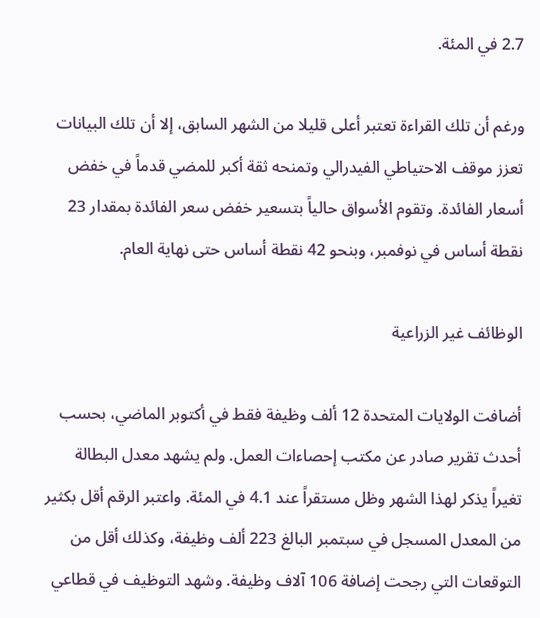2.7 في المئة.

ورغم أن تلك القراءة تعتبر أعلى قليلا من الشهر السابق، إلا أن تلك البيانات تعزز موقف الاحتياطي الفيدرالي وتمنحه ثقة أكبر للمضي قدماً في خفض أسعار الفائدة. وتقوم الأسواق حالياً بتسعير خفض سعر الفائدة بمقدار 23 نقطة أساس في نوفمبر، وبنحو 42 نقطة أساس حتى نهاية العام.

الوظائف غير الزراعية

أضافت الولايات المتحدة 12 ألف وظيفة فقط في أكتوبر الماضي، بحسب أحدث تقرير صادر عن مكتب إحصاءات العمل. ولم يشهد معدل البطالة تغيراً يذكر لهذا الشهر وظل مستقراً عند 4.1 في المئة. واعتبر الرقم أقل بكثير من المعدل المسجل في سبتمبر البالغ 223 ألف وظيفة، وكذلك أقل من التوقعات التي رجحت إضافة 106 آلاف وظيفة. وشهد التوظيف في قطاعي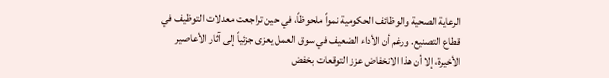الرعاية الصحية والوظائف الحكومية نمواً ملحوظاً، في حين تراجعت معدلات التوظيف في قطاع التصنيع. ورغم أن الأداء الضعيف في سوق العمل يعزى جزئياً إلى آثار الأعاصير الأخيرة، إلا أن هذا الانخفاض عزز التوقعات بخفض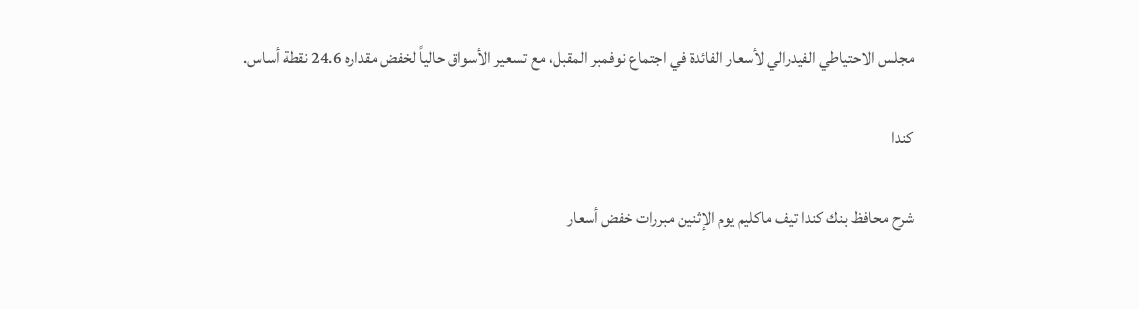مجلس الاحتياطي الفيدرالي لأسعار الفائدة في اجتماع نوفمبر المقبل، مع تسعير الأسواق حالياً لخفض مقداره 24.6 نقطة أساس.

كندا

شرح محافظ بنك كندا تيف ماكليم يوم الإثنين مبررات خفض أسعار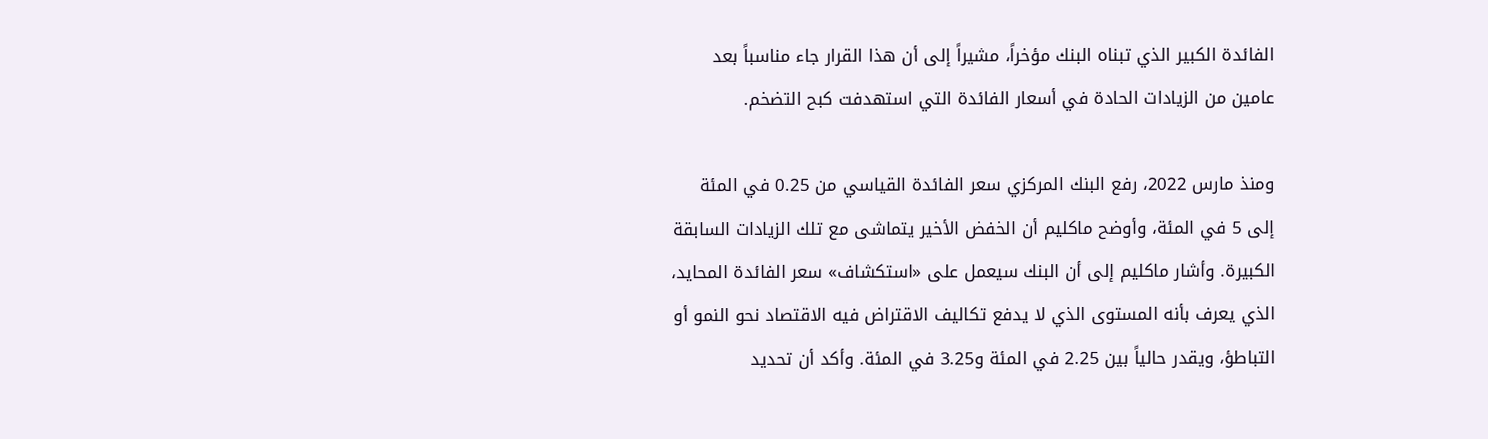الفائدة الكبير الذي تبناه البنك مؤخراً، مشيراً إلى أن هذا القرار جاء مناسباً بعد عامين من الزيادات الحادة في أسعار الفائدة التي استهدفت كبح التضخم.

ومنذ مارس 2022، رفع البنك المركزي سعر الفائدة القياسي من 0.25 في المئة إلى 5 في المئة، وأوضح ماكليم أن الخفض الأخير يتماشى مع تلك الزيادات السابقة الكبيرة. وأشار ماكليم إلى أن البنك سيعمل على «استكشاف» سعر الفائدة المحايد، الذي يعرف بأنه المستوى الذي لا يدفع تكاليف الاقتراض فيه الاقتصاد نحو النمو أو التباطؤ، ويقدر حالياً بين 2.25 في المئة و3.25 في المئة. وأكد أن تحديد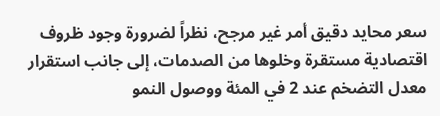سعر محايد دقيق أمر غير مرجح، نظراً لضرورة وجود ظروف اقتصادية مستقرة وخلوها من الصدمات، إلى جانب استقرار معدل التضخم عند 2 في المئة ووصول النمو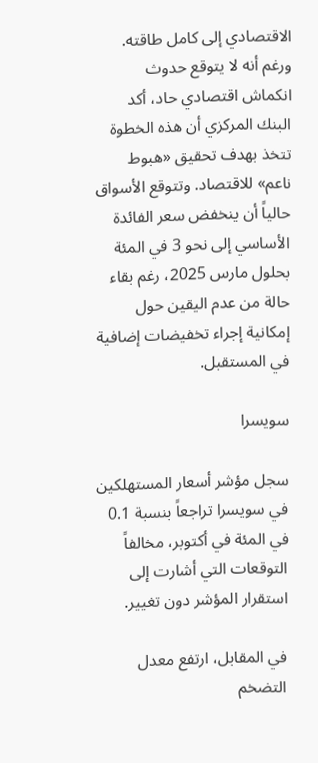الاقتصادي إلى كامل طاقته. ورغم أنه لا يتوقع حدوث انكماش اقتصادي حاد، أكد البنك المركزي أن هذه الخطوة تتخذ بهدف تحقيق «هبوط ناعم» للاقتصاد. وتتوقع الأسواق حالياً أن ينخفض سعر الفائدة الأساسي إلى نحو 3 في المئة بحلول مارس 2025، رغم بقاء حالة من عدم اليقين حول إمكانية إجراء تخفيضات إضافية في المستقبل.

سويسرا

سجل مؤشر أسعار المستهلكين في سويسرا تراجعاً بنسبة 0.1 في المئة في أكتوبر، مخالفاً التوقعات التي أشارت إلى استقرار المؤشر دون تغيير.

في المقابل، ارتفع معدل التضخم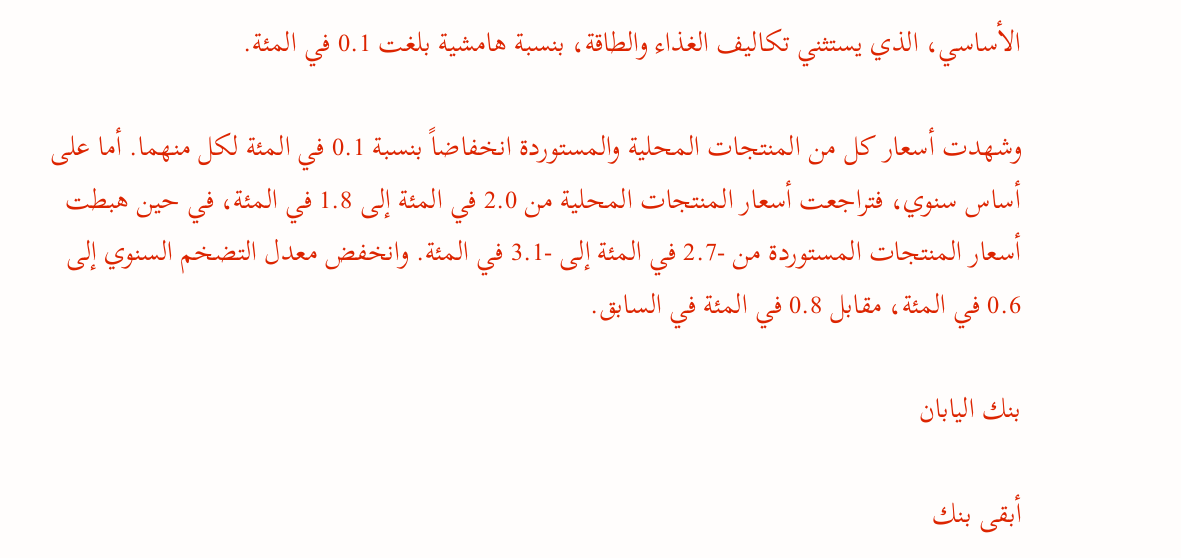الأساسي، الذي يستثني تكاليف الغذاء والطاقة، بنسبة هامشية بلغت 0.1 في المئة.

وشهدت أسعار كل من المنتجات المحلية والمستوردة انخفاضاً بنسبة 0.1 في المئة لكل منهما. أما على أساس سنوي، فتراجعت أسعار المنتجات المحلية من 2.0 في المئة إلى 1.8 في المئة، في حين هبطت أسعار المنتجات المستوردة من -2.7 في المئة إلى -3.1 في المئة. وانخفض معدل التضخم السنوي إلى 0.6 في المئة، مقابل 0.8 في المئة في السابق.

بنك اليابان

أبقى بنك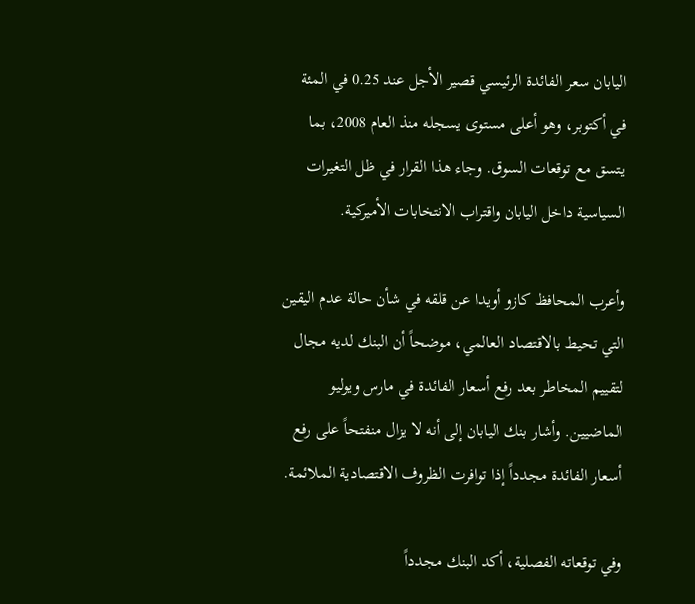اليابان سعر الفائدة الرئيسي قصير الأجل عند 0.25 في المئة في أكتوبر، وهو أعلى مستوى يسجله منذ العام 2008، بما يتسق مع توقعات السوق. وجاء هذا القرار في ظل التغيرات السياسية داخل اليابان واقتراب الانتخابات الأميركية.

وأعرب المحافظ كازو أويدا عن قلقه في شأن حالة عدم اليقين التي تحيط بالاقتصاد العالمي، موضحاً أن البنك لديه مجال لتقييم المخاطر بعد رفع أسعار الفائدة في مارس ويوليو الماضيين. وأشار بنك اليابان إلى أنه لا يزال منفتحاً على رفع أسعار الفائدة مجدداً إذا توافرت الظروف الاقتصادية الملائمة.

وفي توقعاته الفصلية، أكد البنك مجدداً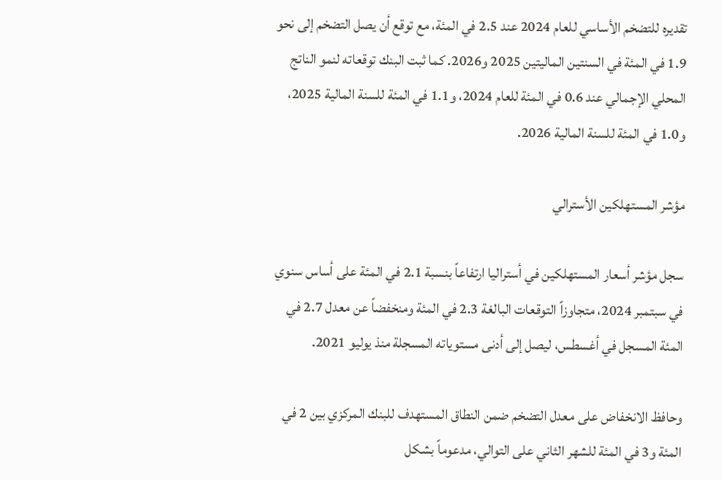تقديره للتضخم الأساسي للعام 2024 عند 2.5 في المئة، مع توقع أن يصل التضخم إلى نحو 1.9 في المئة في السنتين الماليتين 2025 و2026. كما ثبت البنك توقعاته لنمو الناتج المحلي الإجمالي عند 0.6 في المئة للعام 2024، و1.1 في المئة للسنة المالية 2025، و1.0 في المئة للسنة المالية 2026.

مؤشر المستهلكين الأسترالي

سجل مؤشر أسعار المستهلكين في أستراليا ارتفاعاً بنسبة 2.1 في المئة على أساس سنوي في سبتمبر 2024، متجاوزاً التوقعات البالغة 2.3 في المئة ومنخفضاً عن معدل 2.7 في المئة المسجل في أغسطس، ليصل إلى أدنى مستوياته المسجلة منذ يوليو 2021.

وحافظ الانخفاض على معدل التضخم ضمن النطاق المستهدف للبنك المركزي بين 2 في المئة و3 في المئة للشهر الثاني على التوالي، مدعوماً بشكل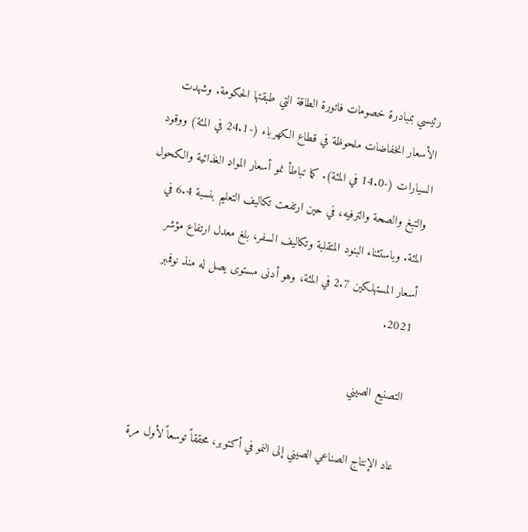رئيسي بمبادرة خصومات فاتورة الطاقة التي طبقتها الحكومة. وشهدت الأسعار انخفاضات ملحوظة في قطاع الكهرباء (-24.1 في المئة) ووقود السيارات (-14.0 في المئة). كما تباطأ نمو أسعار المواد الغذائية والكحول والتبغ والصحة والترفيه، في حين ارتفعت تكاليف التعليم بنسبة 6.4 في المئة. وباستثناء البنود المتقلبة وتكاليف السفر، بلغ معدل ارتفاع مؤشر أسعار المستهلكين 2.7 في المئة، وهو أدنى مستوى يصل له منذ نوفمبر 2021.

التصنيع الصيني

عاد الإنتاج الصناعي الصيني إلى النمو في أكتوبر، محققاً توسعاً لأول مرة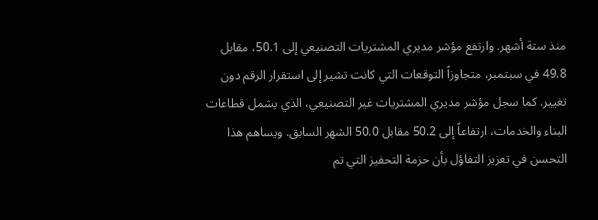منذ ستة أشهر. وارتفع مؤشر مديري المشتريات التصنيعي إلى 50.1، مقابل 49.8 في سبتمبر، متجاوزاً التوقعات التي كانت تشير إلى استقرار الرقم دون تغيير. كما سجل مؤشر مديري المشتريات غير التصنيعي، الذي يشمل قطاعات البناء والخدمات، ارتفاعاً إلى 50.2 مقابل 50.0 الشهر السابق. ويساهم هذا التحسن في تعزيز التفاؤل بأن حزمة التحفيز التي تم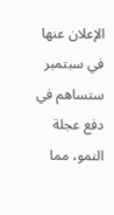الإعلان عنها في سبتمبر ستساهم في دفع عجلة النمو، مما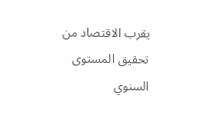يقرب الاقتصاد من تحقيق المستوى السنوي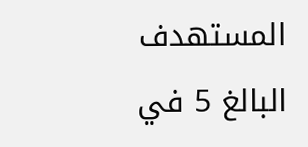المستهدف البالغ 5 في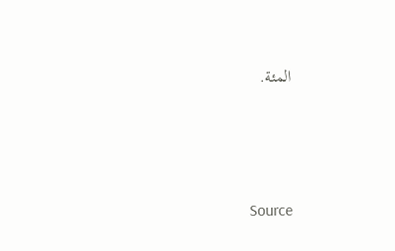المئة.





Source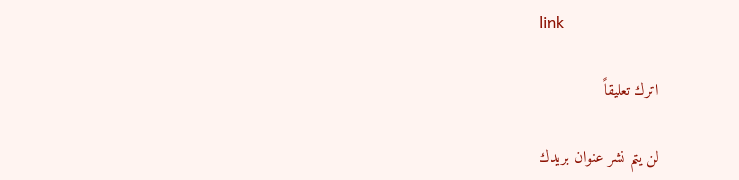link

اترك تعليقاً

لن يتم نشر عنوان بريدك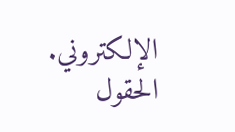الإلكتروني. الحقول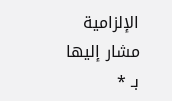الإلزامية مشار إليها بـ *